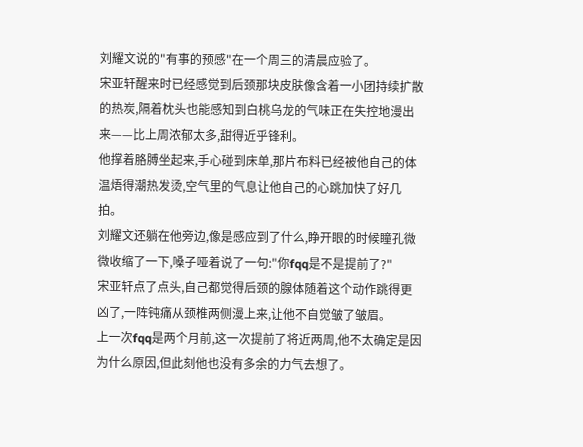刘耀文说的"有事的预感"在一个周三的清晨应验了。
宋亚轩醒来时已经感觉到后颈那块皮肤像含着一小团持续扩散的热炭,隔着枕头也能感知到白桃乌龙的气味正在失控地漫出来——比上周浓郁太多,甜得近乎锋利。
他撑着胳膊坐起来,手心碰到床单,那片布料已经被他自己的体温焐得潮热发烫,空气里的气息让他自己的心跳加快了好几拍。
刘耀文还躺在他旁边,像是感应到了什么,睁开眼的时候瞳孔微微收缩了一下,嗓子哑着说了一句:"你fqq是不是提前了?"
宋亚轩点了点头,自己都觉得后颈的腺体随着这个动作跳得更凶了,一阵钝痛从颈椎两侧漫上来,让他不自觉皱了皱眉。
上一次fqq是两个月前,这一次提前了将近两周,他不太确定是因为什么原因,但此刻他也没有多余的力气去想了。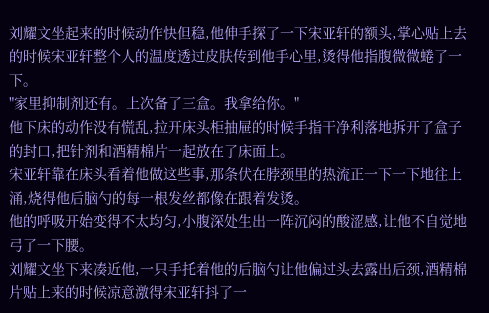刘耀文坐起来的时候动作快但稳,他伸手探了一下宋亚轩的额头,掌心贴上去的时候宋亚轩整个人的温度透过皮肤传到他手心里,烫得他指腹微微蜷了一下。
"家里抑制剂还有。上次备了三盒。我拿给你。"
他下床的动作没有慌乱,拉开床头柜抽屉的时候手指干净利落地拆开了盒子的封口,把针剂和酒精棉片一起放在了床面上。
宋亚轩靠在床头看着他做这些事,那条伏在脖颈里的热流正一下一下地往上涌,烧得他后脑勺的每一根发丝都像在跟着发烫。
他的呼吸开始变得不太均匀,小腹深处生出一阵沉闷的酸涩感,让他不自觉地弓了一下腰。
刘耀文坐下来凑近他,一只手托着他的后脑勺让他偏过头去露出后颈,酒精棉片贴上来的时候凉意激得宋亚轩抖了一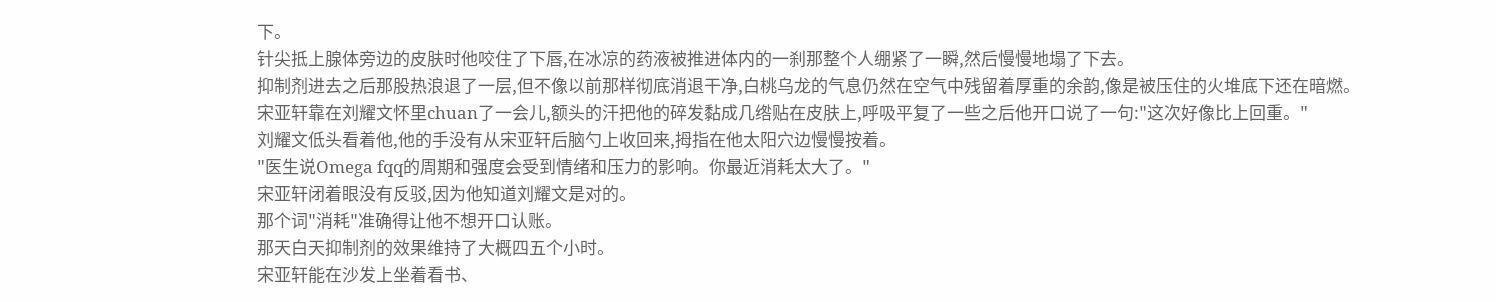下。
针尖抵上腺体旁边的皮肤时他咬住了下唇,在冰凉的药液被推进体内的一刹那整个人绷紧了一瞬,然后慢慢地塌了下去。
抑制剂进去之后那股热浪退了一层,但不像以前那样彻底消退干净,白桃乌龙的气息仍然在空气中残留着厚重的余韵,像是被压住的火堆底下还在暗燃。
宋亚轩靠在刘耀文怀里chuan了一会儿,额头的汗把他的碎发黏成几绺贴在皮肤上,呼吸平复了一些之后他开口说了一句:"这次好像比上回重。"
刘耀文低头看着他,他的手没有从宋亚轩后脑勺上收回来,拇指在他太阳穴边慢慢按着。
"医生说Omega fqq的周期和强度会受到情绪和压力的影响。你最近消耗太大了。"
宋亚轩闭着眼没有反驳,因为他知道刘耀文是对的。
那个词"消耗"准确得让他不想开口认账。
那天白天抑制剂的效果维持了大概四五个小时。
宋亚轩能在沙发上坐着看书、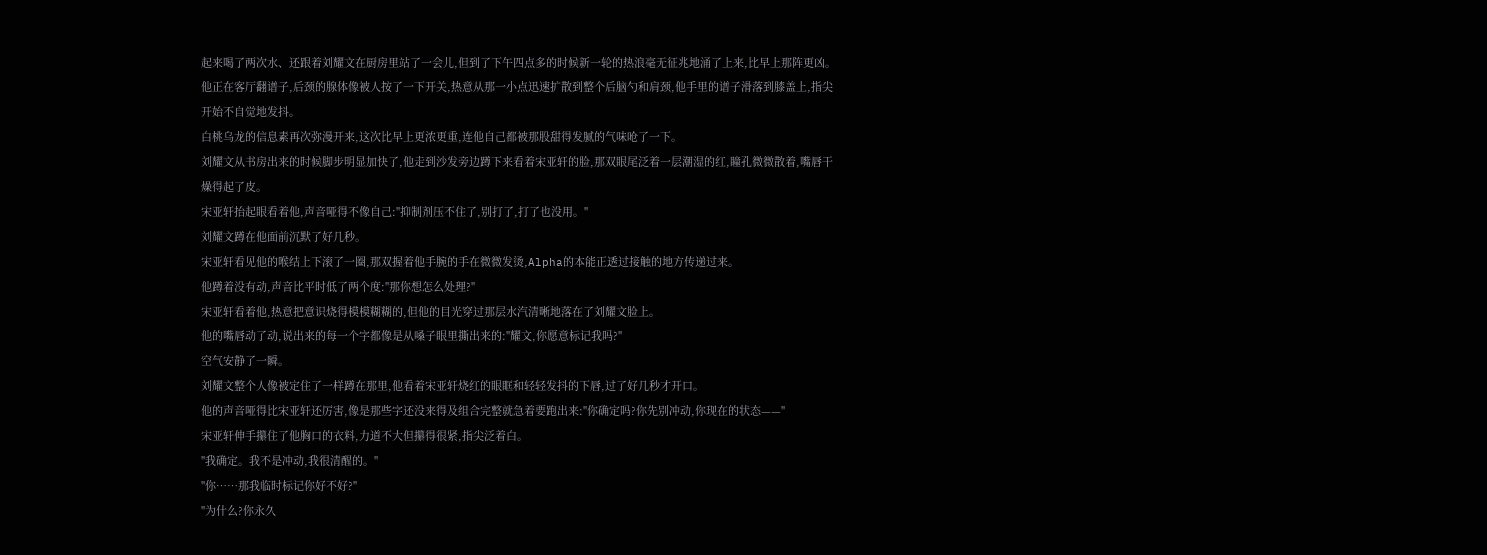起来喝了两次水、还跟着刘耀文在厨房里站了一会儿,但到了下午四点多的时候新一轮的热浪毫无征兆地涌了上来,比早上那阵更凶。
他正在客厅翻谱子,后颈的腺体像被人按了一下开关,热意从那一小点迅速扩散到整个后脑勺和肩颈,他手里的谱子滑落到膝盖上,指尖开始不自觉地发抖。
白桃乌龙的信息素再次弥漫开来,这次比早上更浓更重,连他自己都被那股甜得发腻的气味呛了一下。
刘耀文从书房出来的时候脚步明显加快了,他走到沙发旁边蹲下来看着宋亚轩的脸,那双眼尾泛着一层潮湿的红,瞳孔微微散着,嘴唇干燥得起了皮。
宋亚轩抬起眼看着他,声音哑得不像自己:"抑制剂压不住了,别打了,打了也没用。"
刘耀文蹲在他面前沉默了好几秒。
宋亚轩看见他的喉结上下滚了一圈,那双握着他手腕的手在微微发烫,Alpha的本能正透过接触的地方传递过来。
他蹲着没有动,声音比平时低了两个度:"那你想怎么处理?"
宋亚轩看着他,热意把意识烧得模模糊糊的,但他的目光穿过那层水汽清晰地落在了刘耀文脸上。
他的嘴唇动了动,说出来的每一个字都像是从嗓子眼里撕出来的:"耀文,你愿意标记我吗?"
空气安静了一瞬。
刘耀文整个人像被定住了一样蹲在那里,他看着宋亚轩烧红的眼眶和轻轻发抖的下唇,过了好几秒才开口。
他的声音哑得比宋亚轩还厉害,像是那些字还没来得及组合完整就急着要跑出来:"你确定吗?你先别冲动,你现在的状态——"
宋亚轩伸手攥住了他胸口的衣料,力道不大但攥得很紧,指尖泛着白。
"我确定。我不是冲动,我很清醒的。"
"你……那我临时标记你好不好?"
"为什么?你永久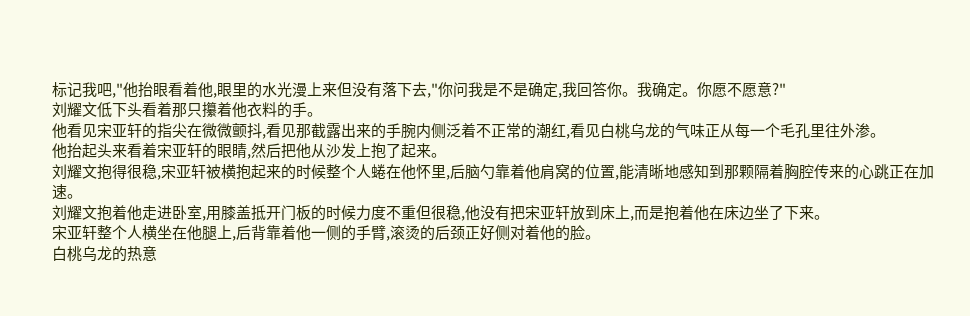标记我吧,"他抬眼看着他,眼里的水光漫上来但没有落下去,"你问我是不是确定,我回答你。我确定。你愿不愿意?"
刘耀文低下头看着那只攥着他衣料的手。
他看见宋亚轩的指尖在微微颤抖,看见那截露出来的手腕内侧泛着不正常的潮红,看见白桃乌龙的气味正从每一个毛孔里往外渗。
他抬起头来看着宋亚轩的眼睛,然后把他从沙发上抱了起来。
刘耀文抱得很稳,宋亚轩被横抱起来的时候整个人蜷在他怀里,后脑勺靠着他肩窝的位置,能清晰地感知到那颗隔着胸腔传来的心跳正在加速。
刘耀文抱着他走进卧室,用膝盖抵开门板的时候力度不重但很稳,他没有把宋亚轩放到床上,而是抱着他在床边坐了下来。
宋亚轩整个人横坐在他腿上,后背靠着他一侧的手臂,滚烫的后颈正好侧对着他的脸。
白桃乌龙的热意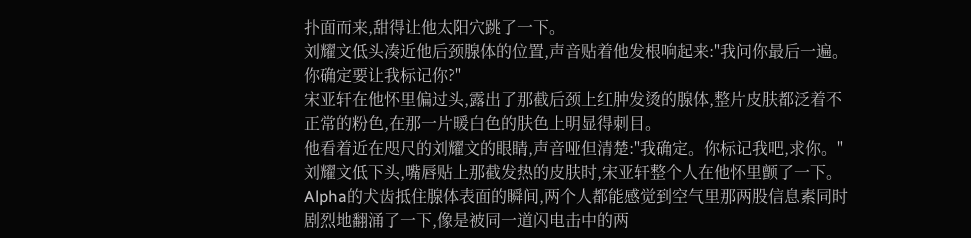扑面而来,甜得让他太阳穴跳了一下。
刘耀文低头凑近他后颈腺体的位置,声音贴着他发根响起来:"我问你最后一遍。你确定要让我标记你?"
宋亚轩在他怀里偏过头,露出了那截后颈上红肿发烫的腺体,整片皮肤都泛着不正常的粉色,在那一片暖白色的肤色上明显得刺目。
他看着近在咫尺的刘耀文的眼睛,声音哑但清楚:"我确定。你标记我吧,求你。"
刘耀文低下头,嘴唇贴上那截发热的皮肤时,宋亚轩整个人在他怀里颤了一下。
Alpha的犬齿抵住腺体表面的瞬间,两个人都能感觉到空气里那两股信息素同时剧烈地翻涌了一下,像是被同一道闪电击中的两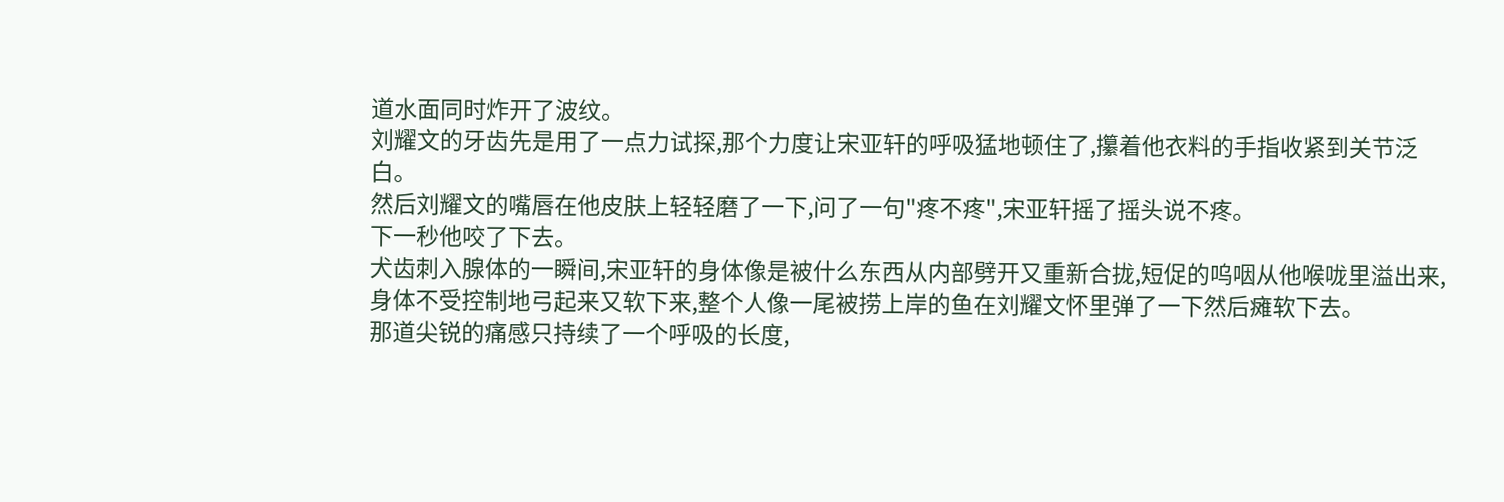道水面同时炸开了波纹。
刘耀文的牙齿先是用了一点力试探,那个力度让宋亚轩的呼吸猛地顿住了,攥着他衣料的手指收紧到关节泛白。
然后刘耀文的嘴唇在他皮肤上轻轻磨了一下,问了一句"疼不疼",宋亚轩摇了摇头说不疼。
下一秒他咬了下去。
犬齿刺入腺体的一瞬间,宋亚轩的身体像是被什么东西从内部劈开又重新合拢,短促的呜咽从他喉咙里溢出来,身体不受控制地弓起来又软下来,整个人像一尾被捞上岸的鱼在刘耀文怀里弹了一下然后瘫软下去。
那道尖锐的痛感只持续了一个呼吸的长度,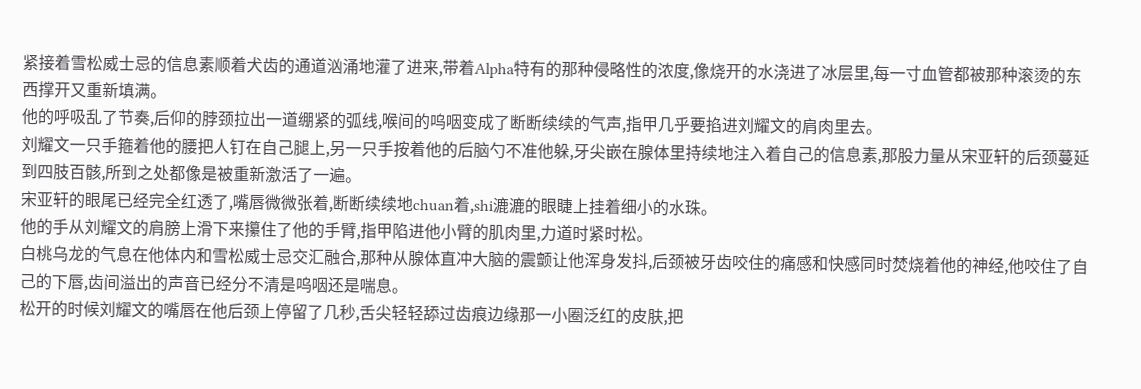紧接着雪松威士忌的信息素顺着犬齿的通道汹涌地灌了进来,带着Alpha特有的那种侵略性的浓度,像烧开的水浇进了冰层里,每一寸血管都被那种滚烫的东西撑开又重新填满。
他的呼吸乱了节奏,后仰的脖颈拉出一道绷紧的弧线,喉间的呜咽变成了断断续续的气声,指甲几乎要掐进刘耀文的肩肉里去。
刘耀文一只手箍着他的腰把人钉在自己腿上,另一只手按着他的后脑勺不准他躲,牙尖嵌在腺体里持续地注入着自己的信息素,那股力量从宋亚轩的后颈蔓延到四肢百骸,所到之处都像是被重新激活了一遍。
宋亚轩的眼尾已经完全红透了,嘴唇微微张着,断断续续地chuan着,shi漉漉的眼睫上挂着细小的水珠。
他的手从刘耀文的肩膀上滑下来攥住了他的手臂,指甲陷进他小臂的肌肉里,力道时紧时松。
白桃乌龙的气息在他体内和雪松威士忌交汇融合,那种从腺体直冲大脑的震颤让他浑身发抖,后颈被牙齿咬住的痛感和快感同时焚烧着他的神经,他咬住了自己的下唇,齿间溢出的声音已经分不清是呜咽还是喘息。
松开的时候刘耀文的嘴唇在他后颈上停留了几秒,舌尖轻轻舔过齿痕边缘那一小圈泛红的皮肤,把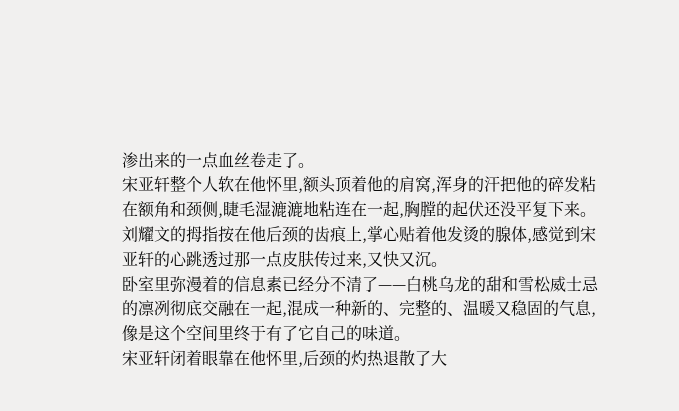渗出来的一点血丝卷走了。
宋亚轩整个人软在他怀里,额头顶着他的肩窝,浑身的汗把他的碎发粘在额角和颈侧,睫毛湿漉漉地粘连在一起,胸膛的起伏还没平复下来。
刘耀文的拇指按在他后颈的齿痕上,掌心贴着他发烫的腺体,感觉到宋亚轩的心跳透过那一点皮肤传过来,又快又沉。
卧室里弥漫着的信息素已经分不清了——白桃乌龙的甜和雪松威士忌的凛冽彻底交融在一起,混成一种新的、完整的、温暖又稳固的气息,像是这个空间里终于有了它自己的味道。
宋亚轩闭着眼靠在他怀里,后颈的灼热退散了大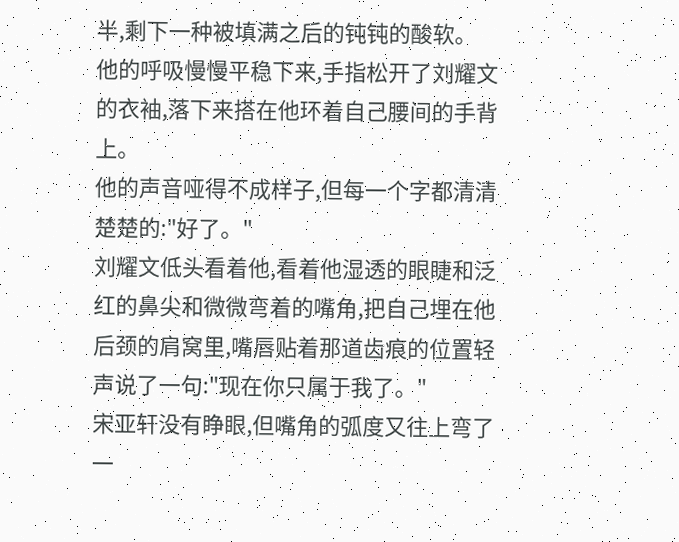半,剩下一种被填满之后的钝钝的酸软。
他的呼吸慢慢平稳下来,手指松开了刘耀文的衣袖,落下来搭在他环着自己腰间的手背上。
他的声音哑得不成样子,但每一个字都清清楚楚的:"好了。"
刘耀文低头看着他,看着他湿透的眼睫和泛红的鼻尖和微微弯着的嘴角,把自己埋在他后颈的肩窝里,嘴唇贴着那道齿痕的位置轻声说了一句:"现在你只属于我了。"
宋亚轩没有睁眼,但嘴角的弧度又往上弯了一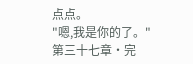点点。
"嗯,我是你的了。"
第三十七章·完